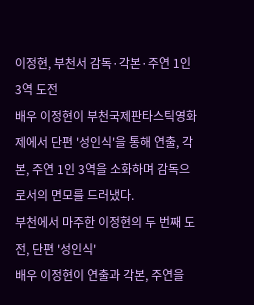이정현, 부천서 감독·각본·주연 1인 3역 도전
배우 이정현이 부천국제판타스틱영화제에서 단편 '성인식'을 통해 연출, 각본, 주연 1인 3역을 소화하며 감독으로서의 면모를 드러냈다.
부천에서 마주한 이정현의 두 번째 도전, 단편 '성인식'
배우 이정현이 연출과 각본, 주연을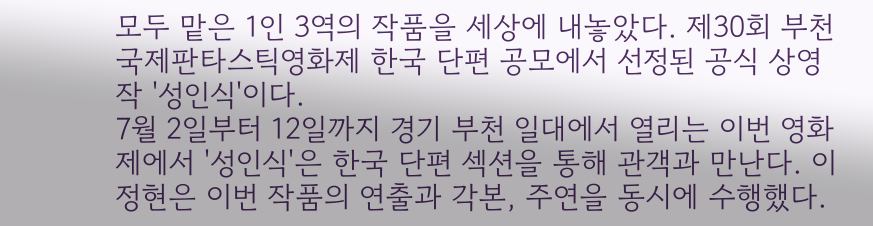모두 맡은 1인 3역의 작품을 세상에 내놓았다. 제30회 부천국제판타스틱영화제 한국 단편 공모에서 선정된 공식 상영작 '성인식'이다.
7월 2일부터 12일까지 경기 부천 일대에서 열리는 이번 영화제에서 '성인식'은 한국 단편 섹션을 통해 관객과 만난다. 이정현은 이번 작품의 연출과 각본, 주연을 동시에 수행했다.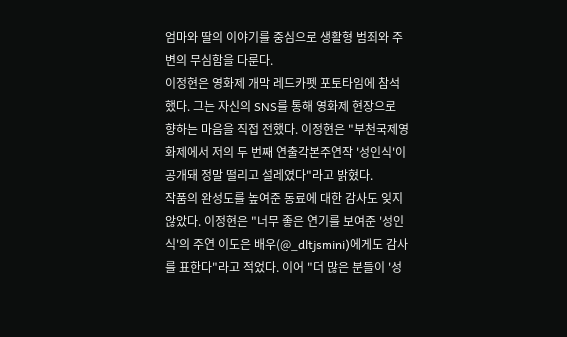엄마와 딸의 이야기를 중심으로 생활형 범죄와 주변의 무심함을 다룬다.
이정현은 영화제 개막 레드카펫 포토타임에 참석했다. 그는 자신의 SNS를 통해 영화제 현장으로 향하는 마음을 직접 전했다. 이정현은 "부천국제영화제에서 저의 두 번째 연출각본주연작 '성인식'이 공개돼 정말 떨리고 설레였다"라고 밝혔다.
작품의 완성도를 높여준 동료에 대한 감사도 잊지 않았다. 이정현은 "너무 좋은 연기를 보여준 '성인식'의 주연 이도은 배우(@_dltjsmini)에게도 감사를 표한다"라고 적었다. 이어 "더 많은 분들이 '성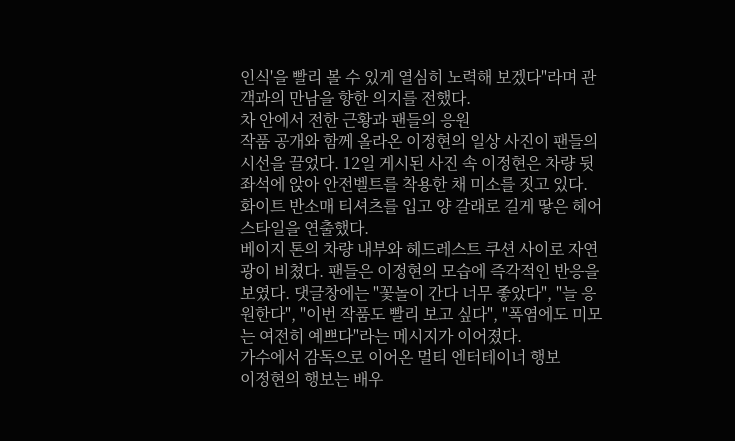인식'을 빨리 볼 수 있게 열심히 노력해 보겠다"라며 관객과의 만남을 향한 의지를 전했다.
차 안에서 전한 근황과 팬들의 응원
작품 공개와 함께 올라온 이정현의 일상 사진이 팬들의 시선을 끌었다. 12일 게시된 사진 속 이정현은 차량 뒷좌석에 앉아 안전벨트를 착용한 채 미소를 짓고 있다. 화이트 반소매 티셔츠를 입고 양 갈래로 길게 땋은 헤어스타일을 연출했다.
베이지 톤의 차량 내부와 헤드레스트 쿠션 사이로 자연광이 비쳤다. 팬들은 이정현의 모습에 즉각적인 반응을 보였다. 댓글창에는 "꽃놀이 간다 너무 좋았다", "늘 응원한다", "이번 작품도 빨리 보고 싶다", "폭염에도 미모는 여전히 예쁘다"라는 메시지가 이어졌다.
가수에서 감독으로 이어온 멀티 엔터테이너 행보
이정현의 행보는 배우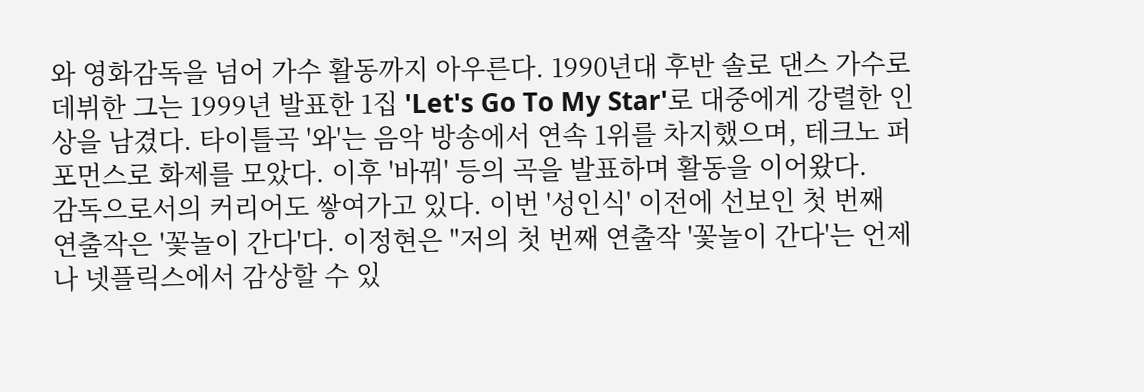와 영화감독을 넘어 가수 활동까지 아우른다. 1990년대 후반 솔로 댄스 가수로 데뷔한 그는 1999년 발표한 1집 'Let's Go To My Star'로 대중에게 강렬한 인상을 남겼다. 타이틀곡 '와'는 음악 방송에서 연속 1위를 차지했으며, 테크노 퍼포먼스로 화제를 모았다. 이후 '바꿔' 등의 곡을 발표하며 활동을 이어왔다.
감독으로서의 커리어도 쌓여가고 있다. 이번 '성인식' 이전에 선보인 첫 번째 연출작은 '꽃놀이 간다'다. 이정현은 "저의 첫 번째 연출작 '꽃놀이 간다'는 언제나 넷플릭스에서 감상할 수 있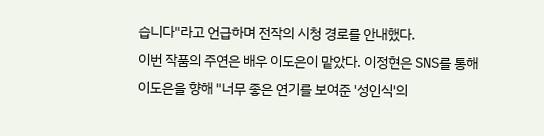습니다"라고 언급하며 전작의 시청 경로를 안내했다.
이번 작품의 주연은 배우 이도은이 맡았다. 이정현은 SNS를 통해 이도은을 향해 "너무 좋은 연기를 보여준 '성인식'의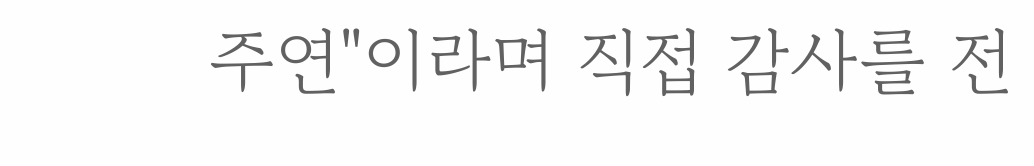주연"이라며 직접 감사를 전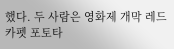했다. 두 사람은 영화제 개막 레드카펫 포토타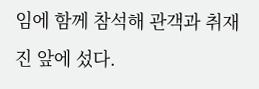임에 함께 참석해 관객과 취재진 앞에 섰다.